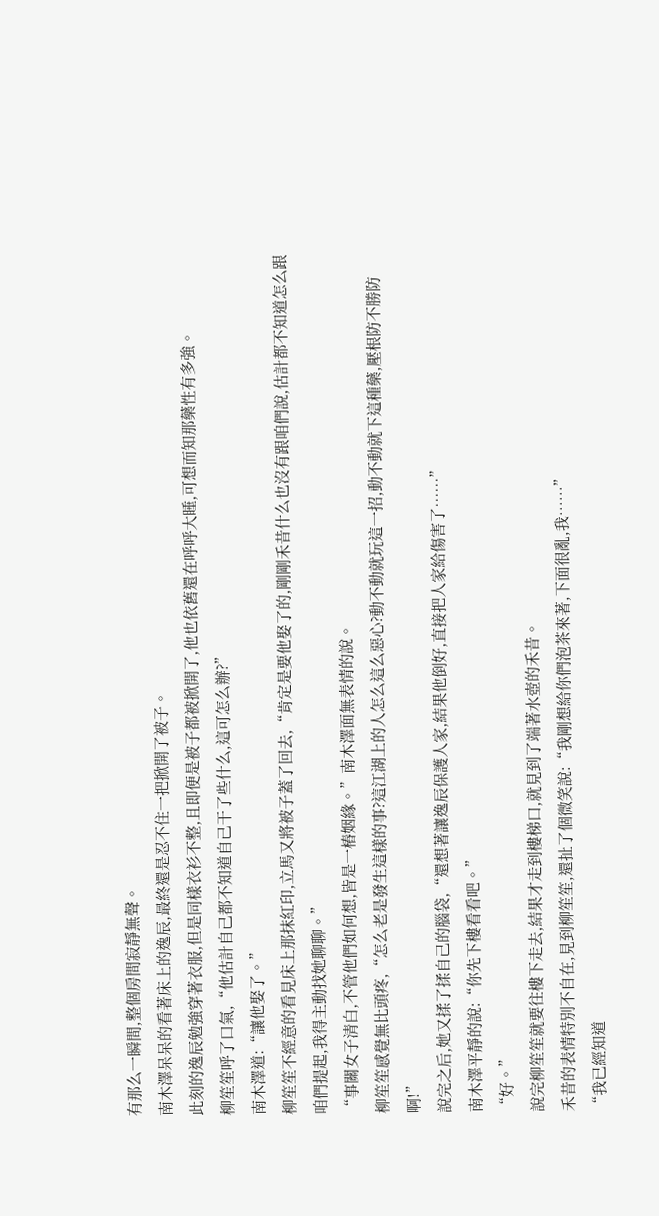有那么一瞬間,整個房間寂靜無聲。
南木澤呆呆的看著床上的逸辰,最終還是忍不住一把掀開了被子。
此刻的逸辰勉強穿著衣服,但是同樣衣衫不整,且即便是被子都被掀開了,他也依舊還在呼呼大睡,可想而知那藥性有多強。
柳笙笙呼了口氣,“他估計自己都不知道自己干了些什么,這可怎么辦?”
南木澤道:“讓他娶了。”
柳笙笙不經意的看見床上那抹紅印,立馬又將被子蓋了回去,“肯定是要他娶了的,剛剛禾昔什么也沒有跟咱們說,估計都不知道怎么跟咱們提起,我得主動找她聊聊。”
“事關女子清白,不管他們如何想,皆是一樁姻緣。”南木澤面無表情的說。
柳笙笙感覺無比頭疼,“怎么老是發生這樣的事?這江湖上的人怎么這么惡心?動不動就玩這一招,動不動就下這種藥,壓根防不勝防啊!”
說完之后,她又揉了揉自己的腦袋,“還想著讓逸辰保護人家,結果他倒好,直接把人家給傷害了……”
南木澤平靜的說:“你先下樓看看吧。”
“好。”
說完柳笙笙就要往樓下走去,結果才走到樓梯口,就見到了端著水壺的禾昔。
禾昔的表情特別不自在,見到柳笙笙,還扯了個微笑說:“我剛想給你們泡茶來著,下面很亂,我……”
“我已經知道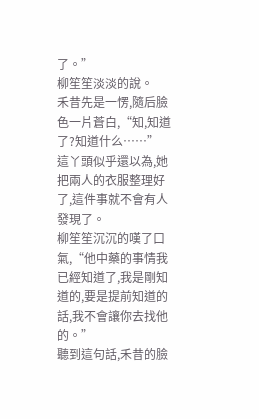了。”
柳笙笙淡淡的說。
禾昔先是一愣,隨后臉色一片蒼白,“知,知道了?知道什么……”
這丫頭似乎還以為,她把兩人的衣服整理好了,這件事就不會有人發現了。
柳笙笙沉沉的嘆了口氣,“他中藥的事情我已經知道了,我是剛知道的,要是提前知道的話,我不會讓你去找他的。”
聽到這句話,禾昔的臉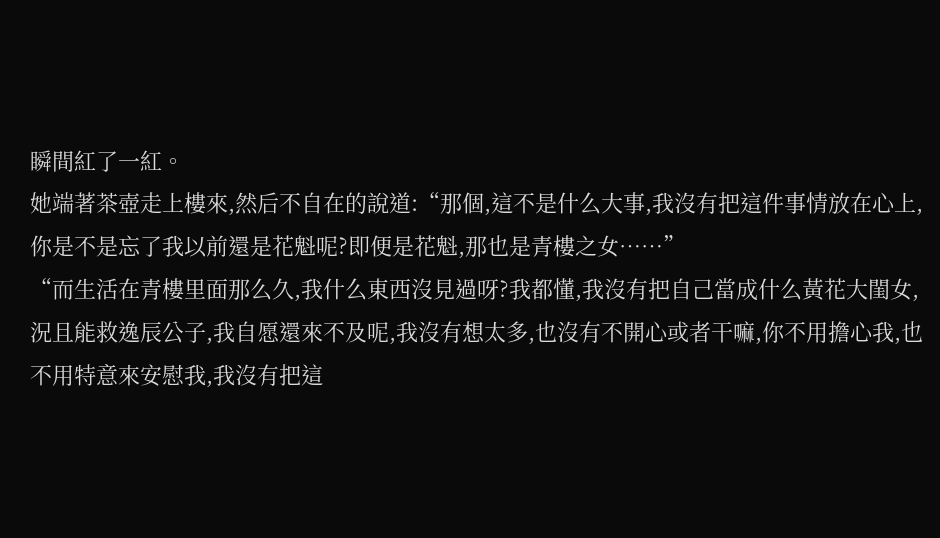瞬間紅了一紅。
她端著茶壺走上樓來,然后不自在的說道:“那個,這不是什么大事,我沒有把這件事情放在心上,你是不是忘了我以前還是花魁呢?即便是花魁,那也是青樓之女……”
“而生活在青樓里面那么久,我什么東西沒見過呀?我都懂,我沒有把自己當成什么黃花大閨女,況且能救逸辰公子,我自愿還來不及呢,我沒有想太多,也沒有不開心或者干嘛,你不用擔心我,也不用特意來安慰我,我沒有把這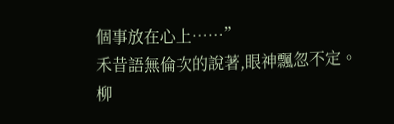個事放在心上……”
禾昔語無倫次的說著,眼神飄忽不定。
柳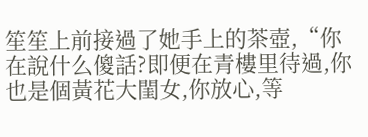笙笙上前接過了她手上的茶壺,“你在說什么傻話?即便在青樓里待過,你也是個黃花大閨女,你放心,等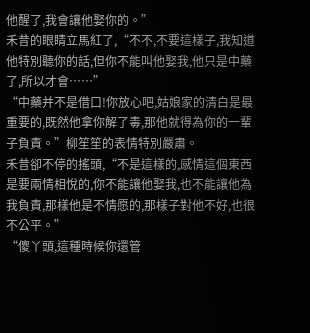他醒了,我會讓他娶你的。”
禾昔的眼睛立馬紅了,“不不,不要這樣子,我知道他特別聽你的話,但你不能叫他娶我,他只是中藥了,所以才會……”
“中藥并不是借口!你放心吧,姑娘家的清白是最重要的,既然他拿你解了毒,那他就得為你的一輩子負責。”柳笙笙的表情特別嚴肅。
禾昔卻不停的搖頭,“不是這樣的,感情這個東西是要兩情相悅的,你不能讓他娶我,也不能讓他為我負責,那樣他是不情愿的,那樣子對他不好,也很不公平。”
“傻丫頭,這種時候你還管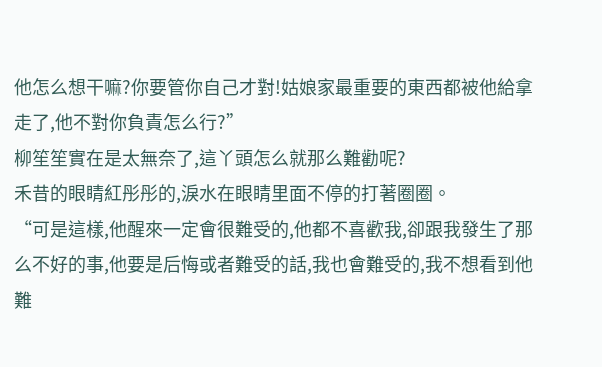他怎么想干嘛?你要管你自己才對!姑娘家最重要的東西都被他給拿走了,他不對你負責怎么行?”
柳笙笙實在是太無奈了,這丫頭怎么就那么難勸呢?
禾昔的眼睛紅彤彤的,淚水在眼睛里面不停的打著圈圈。
“可是這樣,他醒來一定會很難受的,他都不喜歡我,卻跟我發生了那么不好的事,他要是后悔或者難受的話,我也會難受的,我不想看到他難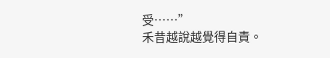受……”
禾昔越說越覺得自責。